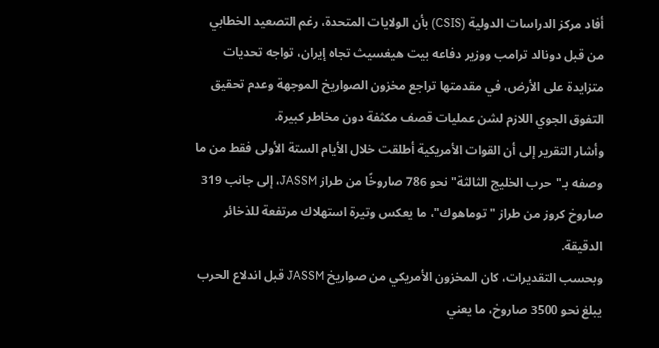أفاد مركز الدراسات الدولية (CSIS) بأن الولايات المتحدة، رغم التصعيد الخطابي من قبل دونالد ترامب ووزير دفاعه بيت هيغسيث تجاه إيران، تواجه تحديات متزايدة على الأرض، في مقدمتها تراجع مخزون الصواريخ الموجهة وعدم تحقيق التفوق الجوي اللازم لشن عمليات قصف مكثفة دون مخاطر كبيرة.
وأشار التقرير إلى أن القوات الأمريكية أطلقت خلال الأيام الستة الأولى فقط من ما وصفه بـ"حرب الخليج الثالثة" نحو 786 صاروخًا من طراز JASSM، إلى جانب 319 صاروخ كروز من طراز "توماهوك"، ما يعكس وتيرة استهلاك مرتفعة للذخائر الدقيقة.
وبحسب التقديرات، كان المخزون الأمريكي من صواريخ JASSM قبل اندلاع الحرب يبلغ نحو 3500 صاروخ، ما يعني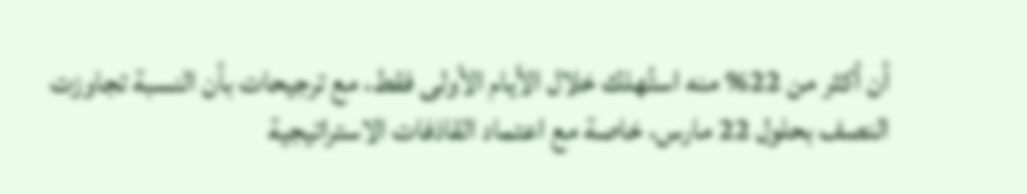أن أكثر من 22% منه استُهلك خلال الأيام الأولى فقط، مع ترجيحات بأن النسبة تجاوزت النصف بحلول 22 مارس، خاصة مع اعتماد القاذفات الاستراتيجية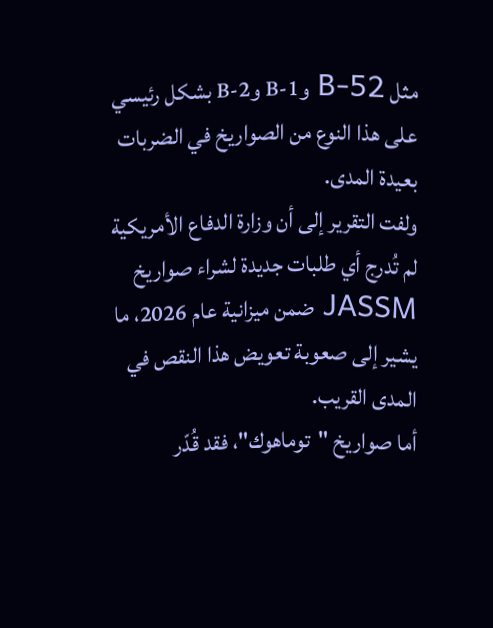مثل B-52 وB-1 وB-2 بشكل رئيسي على هذا النوع من الصواريخ في الضربات بعيدة المدى.
ولفت التقرير إلى أن وزارة الدفاع الأمريكية لم تُدرج أي طلبات جديدة لشراء صواريخ JASSM ضمن ميزانية عام 2026، ما يشير إلى صعوبة تعويض هذا النقص في المدى القريب.
أما صواريخ "توماهوك"، فقد قُدّر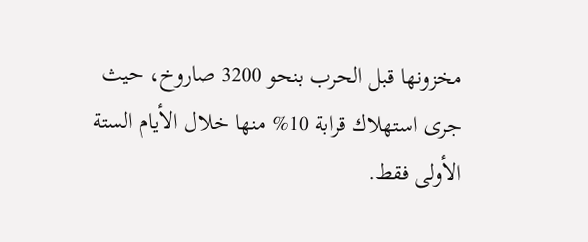مخزونها قبل الحرب بنحو 3200 صاروخ، حيث جرى استهلاك قرابة 10% منها خلال الأيام الستة الأولى فقط.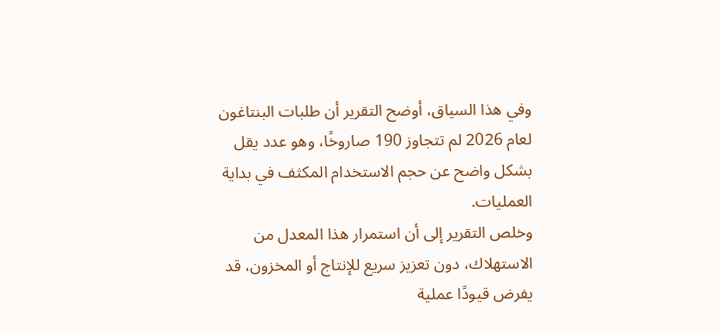وفي هذا السياق، أوضح التقرير أن طلبات البنتاغون لعام 2026 لم تتجاوز 190 صاروخًا، وهو عدد يقل بشكل واضح عن حجم الاستخدام المكثف في بداية العمليات.
وخلص التقرير إلى أن استمرار هذا المعدل من الاستهلاك، دون تعزيز سريع للإنتاج أو المخزون، قد يفرض قيودًا عملية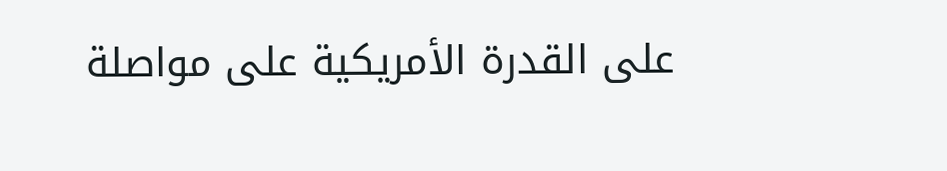على القدرة الأمريكية على مواصلة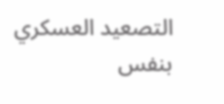التصعيد العسكري بنفس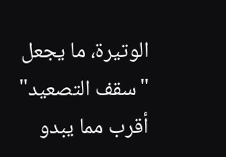الوتيرة، ما يجعل "سقف التصعيد" أقرب مما يبدو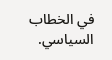في الخطاب السياسي.